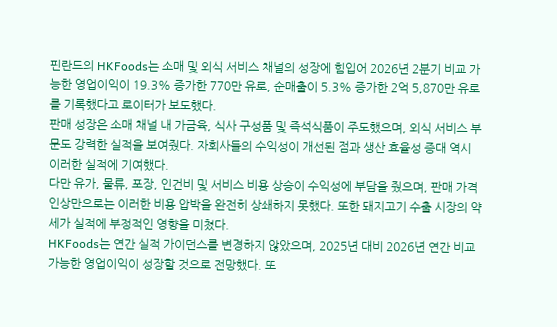핀란드의 HKFoods는 소매 및 외식 서비스 채널의 성장에 힘입어 2026년 2분기 비교 가능한 영업이익이 19.3% 증가한 770만 유로, 순매출이 5.3% 증가한 2억 5,870만 유로를 기록했다고 로이터가 보도했다.
판매 성장은 소매 채널 내 가금육, 식사 구성품 및 즉석식품이 주도했으며, 외식 서비스 부문도 강력한 실적을 보여줬다. 자회사들의 수익성이 개선된 점과 생산 효율성 증대 역시 이러한 실적에 기여했다.
다만 유가, 물류, 포장, 인건비 및 서비스 비용 상승이 수익성에 부담을 줬으며, 판매 가격 인상만으로는 이러한 비용 압박을 완전히 상쇄하지 못했다. 또한 돼지고기 수출 시장의 약세가 실적에 부정적인 영향을 미쳤다.
HKFoods는 연간 실적 가이던스를 변경하지 않았으며, 2025년 대비 2026년 연간 비교 가능한 영업이익이 성장할 것으로 전망했다. 또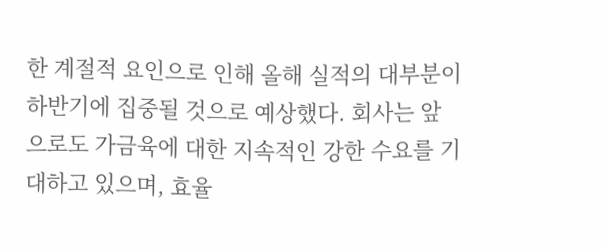한 계절적 요인으로 인해 올해 실적의 대부분이 하반기에 집중될 것으로 예상했다. 회사는 앞으로도 가금육에 대한 지속적인 강한 수요를 기대하고 있으며, 효율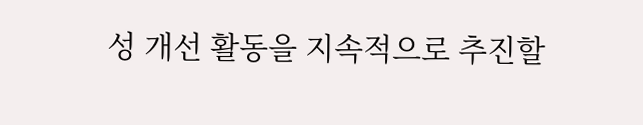성 개선 활동을 지속적으로 추진할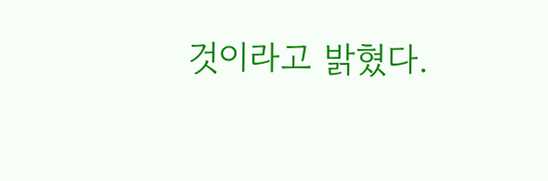것이라고 밝혔다.